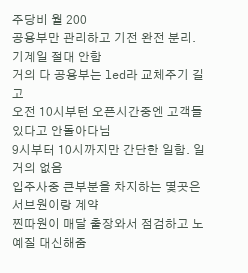주당비 월 200
공용부만 관리하고 기전 완전 분리. 기계일 절대 안함
거의 다 공용부는 led라 교체주기 길고
오전 10시부턴 오픈시간중엔 고객들 있다고 안돌아다님
9시부터 10시까지만 간단한 일함. 일 거의 없음
입주사중 큰부분을 차지하는 몇곳은 서브원이랑 계약
찐따원이 매달 출장와서 점검하고 노예질 대신해줌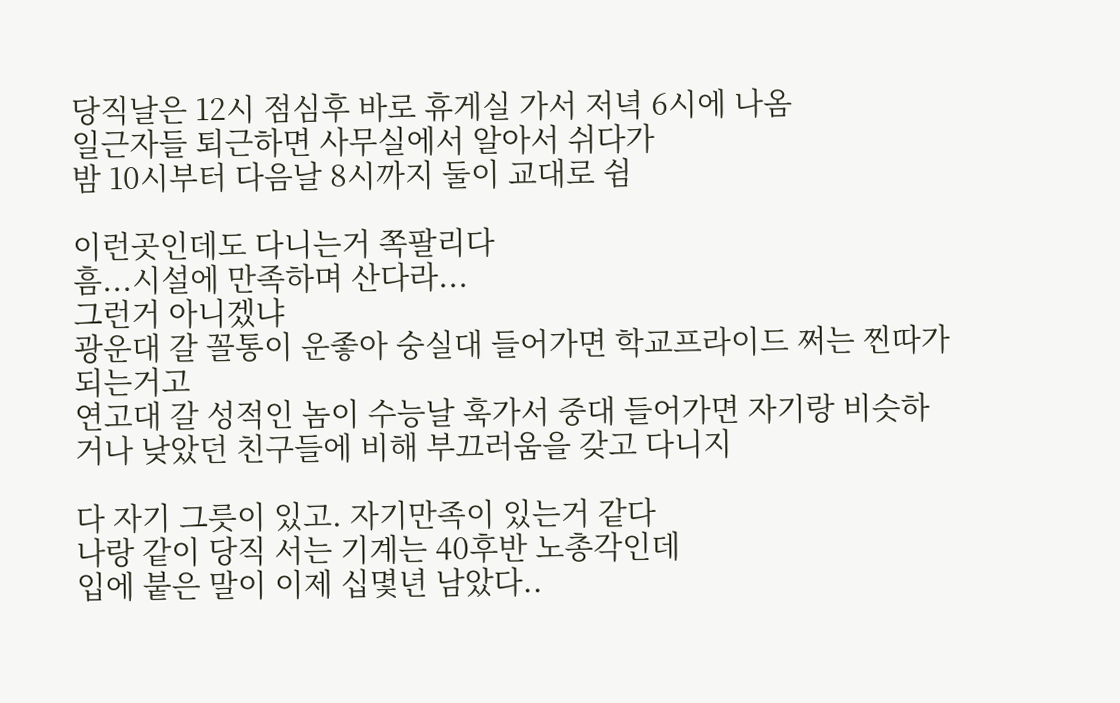당직날은 12시 점심후 바로 휴게실 가서 저녁 6시에 나옴
일근자들 퇴근하면 사무실에서 알아서 쉬다가
밤 10시부터 다음날 8시까지 둘이 교대로 쉼

이런곳인데도 다니는거 쪽팔리다
흠...시설에 만족하며 산다라...
그런거 아니겠냐
광운대 갈 꼴통이 운좋아 숭실대 들어가면 학교프라이드 쩌는 찐따가 되는거고
연고대 갈 성적인 놈이 수능날 훅가서 중대 들어가면 자기랑 비슷하거나 낮았던 친구들에 비해 부끄러움을 갖고 다니지

다 자기 그릇이 있고. 자기만족이 있는거 같다
나랑 같이 당직 서는 기계는 40후반 노총각인데
입에 붙은 말이 이제 십몇년 남았다..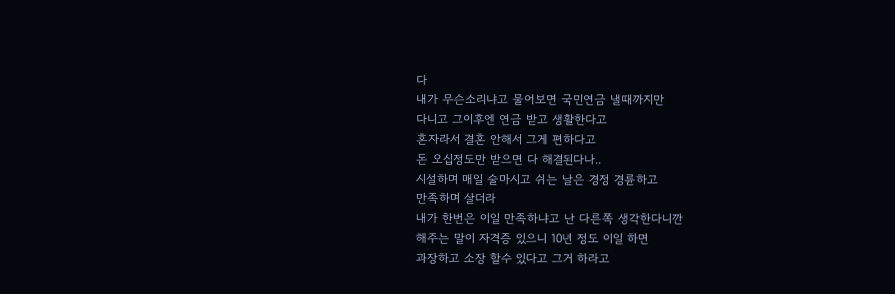다
내가 무슨소리냐고 물어보면 국민연금 낼때까지만
다니고 그이후엔 연금 받고 생활한다고
혼자라서 결혼 안해서 그게 편하다고
돈 오십정도만 받으면 다 해결된다나..
시설하며 매일 술마시고 쉬는 날은 경정 경륜하고
만족하며 살더라
내가 한번은 이일 만족하냐고 난 다른쪽 생각한다니깐
해주는 말이 자격증 있으니 10년 정도 이일 하면
과장하고 소장 할수 있다고 그거 하라고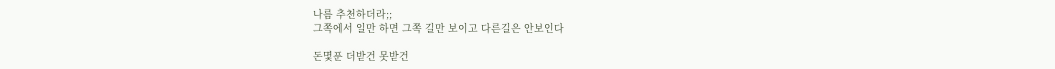나름 추천하더라;;
그쪽에서 일만 하면 그쪽 길만 보이고 다른길은 안보인다

돈몇푼 더받건 못받건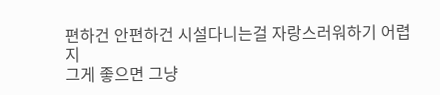편하건 안편하건 시설다니는걸 자랑스러워하기 어렵지
그게 좋으면 그냥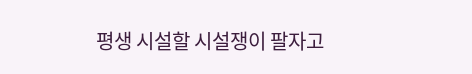평생 시설할 시설쟁이 팔자고